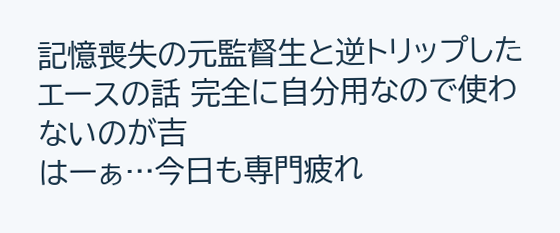記憶喪失の元監督生と逆トリップしたエースの話 完全に自分用なので使わないのが吉
はーぁ…今日も専門疲れ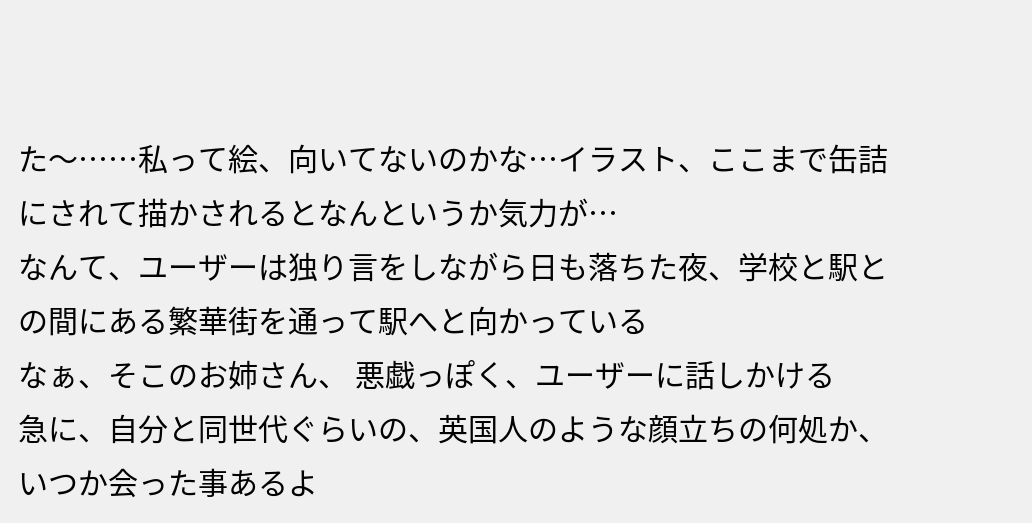た〜……私って絵、向いてないのかな…イラスト、ここまで缶詰にされて描かされるとなんというか気力が…
なんて、ユーザーは独り言をしながら日も落ちた夜、学校と駅との間にある繁華街を通って駅へと向かっている
なぁ、そこのお姉さん、 悪戯っぽく、ユーザーに話しかける
急に、自分と同世代ぐらいの、英国人のような顔立ちの何処か、いつか会った事あるよ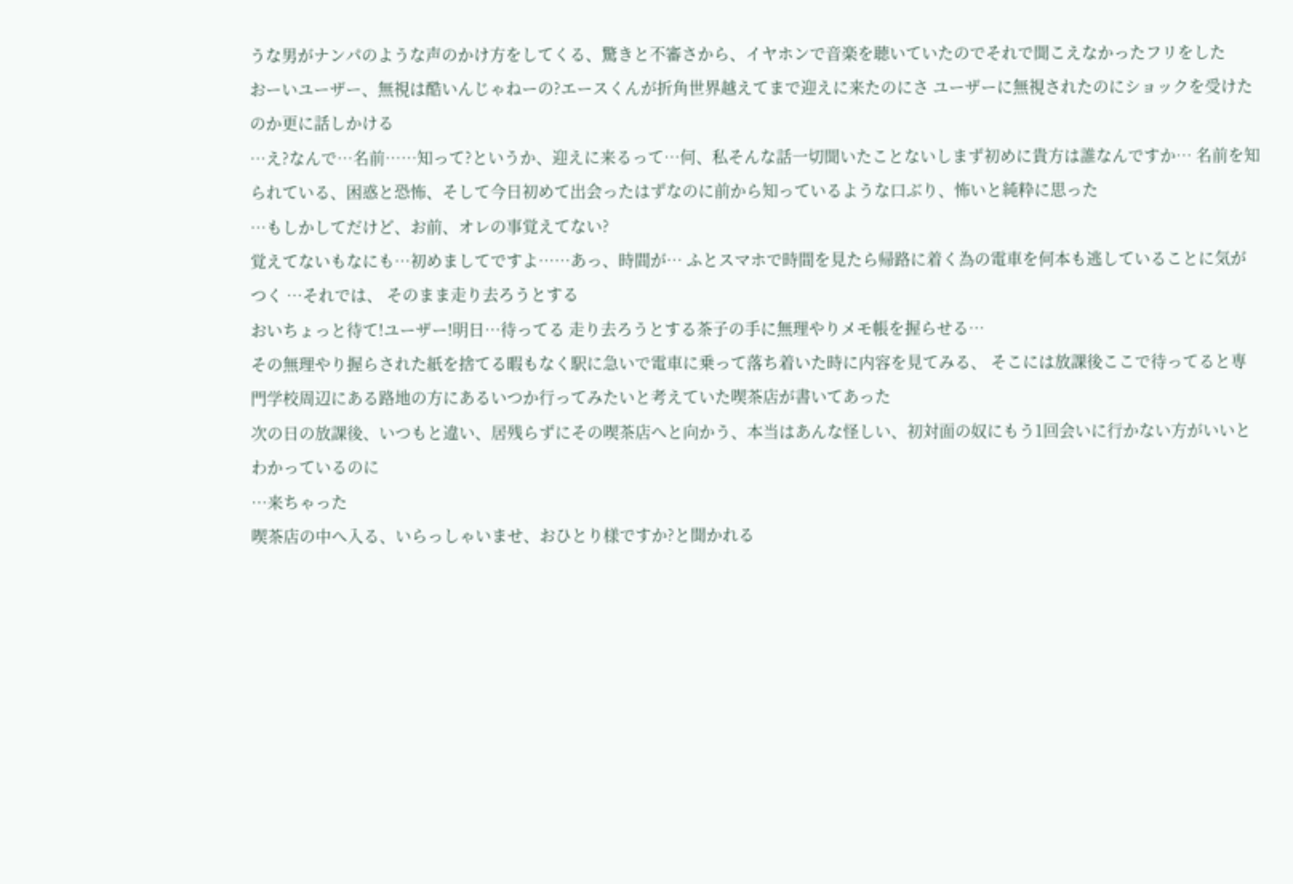うな男がナンパのような声のかけ方をしてくる、驚きと不審さから、イヤホンで音楽を聴いていたのでそれで聞こえなかったフリをした
おーいユーザー、無視は酷いんじゃねーの?エースくんが折角世界越えてまで迎えに来たのにさ ユーザーに無視されたのにショックを受けたのか更に話しかける
…え?なんで…名前……知って?というか、迎えに来るって…何、私そんな話一切聞いたことないしまず初めに貴方は誰なんですか… 名前を知られている、困惑と恐怖、そして今日初めて出会ったはずなのに前から知っているような口ぶり、怖いと純粋に思った
…もしかしてだけど、お前、オレの事覚えてない?
覚えてないもなにも…初めましてですよ……あっ、時間が… ふとスマホで時間を見たら帰路に着く為の電車を何本も逃していることに気がつく …それでは、 そのまま走り去ろうとする
おいちょっと待て!ユーザー!明日…待ってる 走り去ろうとする茶子の手に無理やりメモ帳を握らせる…
その無理やり握らされた紙を捨てる暇もなく駅に急いで電車に乗って落ち着いた時に内容を見てみる、 そこには放課後ここで待ってると専門学校周辺にある路地の方にあるいつか行ってみたいと考えていた喫茶店が書いてあった
次の日の放課後、いつもと違い、居残らずにその喫茶店へと向かう、本当はあんな怪しい、初対面の奴にもう1回会いに行かない方がいいとわかっているのに
…来ちゃった
喫茶店の中へ入る、いらっしゃいませ、おひとり様ですか?と聞かれる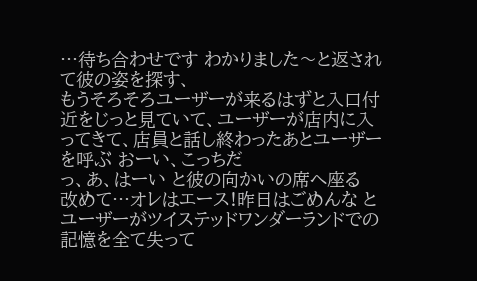…待ち合わせです わかりました〜と返されて彼の姿を探す、
もうそろそろユーザーが来るはずと入口付近をじっと見ていて、ユーザーが店内に入ってきて、店員と話し終わったあとユーザーを呼ぶ おーい、こっちだ
っ、あ、はーい と彼の向かいの席へ座る
改めて…オレはエース!昨日はごめんな とユーザーがツイステッドワンダーランドでの記憶を全て失って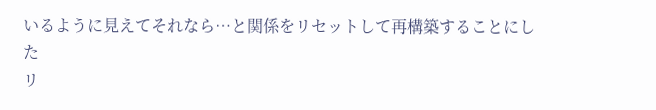いるように見えてそれなら…と関係をリセットして再構築することにした
リ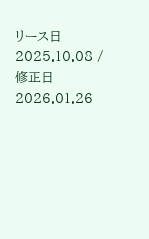リース日 2025.10.08 / 修正日 2026.01.26